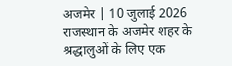अजमेर | 10 जुलाई 2026
राजस्थान के अजमेर शहर के श्रद्धालुओं के लिए एक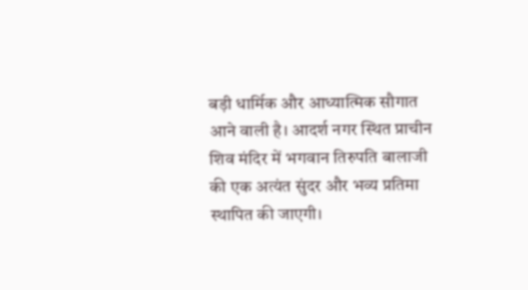बड़ी धार्मिक और आध्यात्मिक सौगात आने वाली है। आदर्श नगर स्थित प्राचीन शिव मंदिर में भगवान तिरुपति बालाजी की एक अत्यंत सुंदर और भव्य प्रतिमा स्थापित की जाएगी।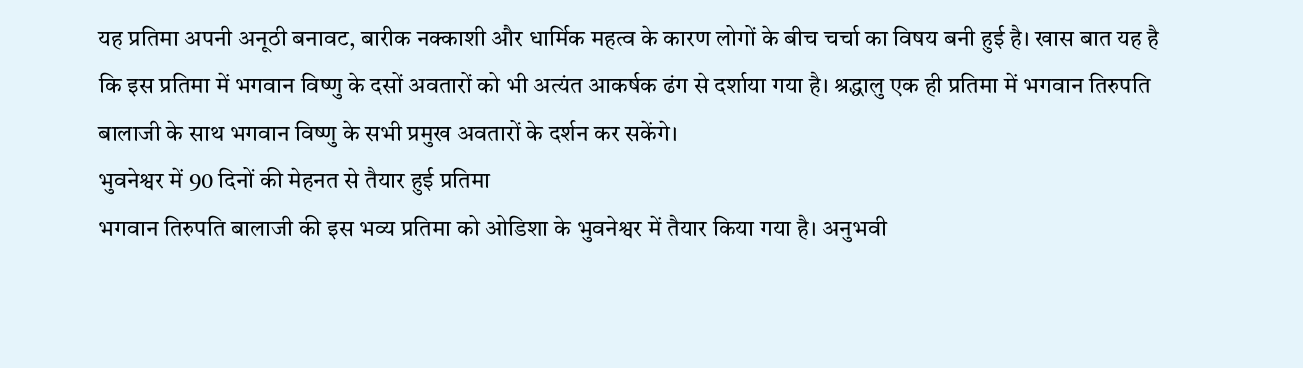यह प्रतिमा अपनी अनूठी बनावट, बारीक नक्काशी और धार्मिक महत्व के कारण लोगों के बीच चर्चा का विषय बनी हुई है। खास बात यह है कि इस प्रतिमा में भगवान विष्णु के दसों अवतारों को भी अत्यंत आकर्षक ढंग से दर्शाया गया है। श्रद्धालु एक ही प्रतिमा में भगवान तिरुपति बालाजी के साथ भगवान विष्णु के सभी प्रमुख अवतारों के दर्शन कर सकेंगे।
भुवनेश्वर में 90 दिनों की मेहनत से तैयार हुई प्रतिमा
भगवान तिरुपति बालाजी की इस भव्य प्रतिमा को ओडिशा के भुवनेश्वर में तैयार किया गया है। अनुभवी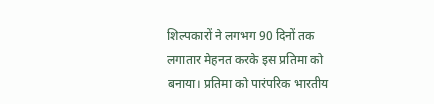शिल्पकारों ने लगभग 90 दिनों तक लगातार मेहनत करके इस प्रतिमा को बनाया। प्रतिमा को पारंपरिक भारतीय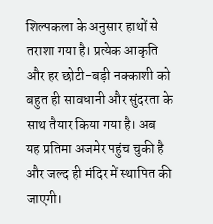शिल्पकला के अनुसार हाथों से तराशा गया है। प्रत्येक आकृति और हर छोटी-बड़ी नक्काशी को बहुत ही सावधानी और सुंदरता के साथ तैयार किया गया है। अब यह प्रतिमा अजमेर पहुंच चुकी है और जल्द ही मंदिर में स्थापित की जाएगी।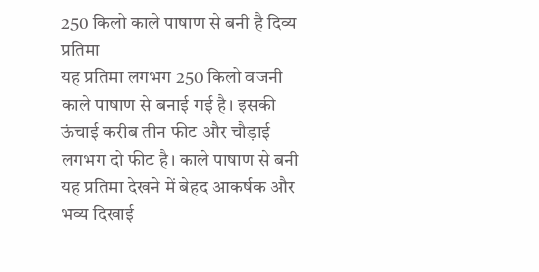250 किलो काले पाषाण से बनी है दिव्य प्रतिमा
यह प्रतिमा लगभग 250 किलो वजनी काले पाषाण से बनाई गई है। इसकी ऊंचाई करीब तीन फीट और चौड़ाई लगभग दो फीट है। काले पाषाण से बनी यह प्रतिमा देखने में बेहद आकर्षक और भव्य दिखाई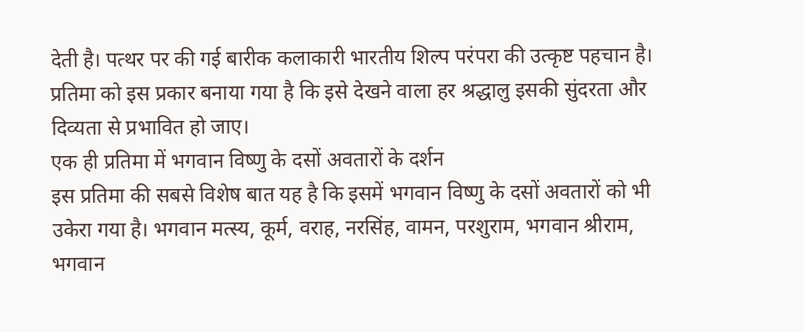देती है। पत्थर पर की गई बारीक कलाकारी भारतीय शिल्प परंपरा की उत्कृष्ट पहचान है। प्रतिमा को इस प्रकार बनाया गया है कि इसे देखने वाला हर श्रद्धालु इसकी सुंदरता और दिव्यता से प्रभावित हो जाए।
एक ही प्रतिमा में भगवान विष्णु के दसों अवतारों के दर्शन
इस प्रतिमा की सबसे विशेष बात यह है कि इसमें भगवान विष्णु के दसों अवतारों को भी उकेरा गया है। भगवान मत्स्य, कूर्म, वराह, नरसिंह, वामन, परशुराम, भगवान श्रीराम, भगवान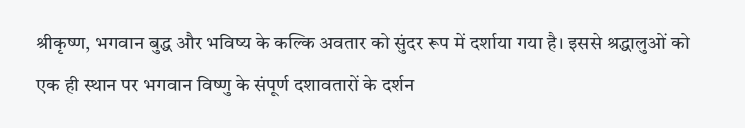श्रीकृष्ण, भगवान बुद्ध और भविष्य के कल्कि अवतार को सुंदर रूप में दर्शाया गया है। इससे श्रद्धालुओं को एक ही स्थान पर भगवान विष्णु के संपूर्ण दशावतारों के दर्शन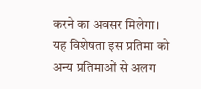करने का अवसर मिलेगा। यह विशेषता इस प्रतिमा को अन्य प्रतिमाओं से अलग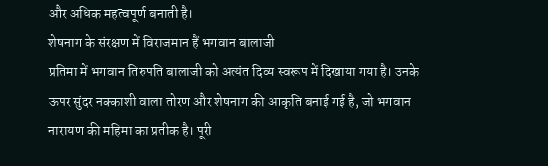और अधिक महत्वपूर्ण बनाती है।
शेषनाग के संरक्षण में विराजमान हैं भगवान बालाजी
प्रतिमा में भगवान तिरुपति बालाजी को अत्यंत दिव्य स्वरूप में दिखाया गया है। उनके ऊपर सुंदर नक्काशी वाला तोरण और शेषनाग की आकृति बनाई गई है, जो भगवान नारायण की महिमा का प्रतीक है। पूरी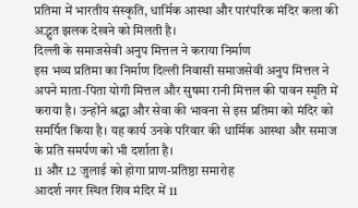प्रतिमा में भारतीय संस्कृति, धार्मिक आस्था और पारंपरिक मंदिर कला की अद्भुत झलक देखने को मिलती है।
दिल्ली के समाजसेवी अनुप मित्तल ने कराया निर्माण
इस भव्य प्रतिमा का निर्माण दिल्ली निवासी समाजसेवी अनुप मित्तल ने अपने माता-पिता योगी मित्तल और सुषमा रानी मित्तल की पावन स्मृति में कराया है। उन्होंने श्रद्धा और सेवा की भावना से इस प्रतिमा को मंदिर को समर्पित किया है। यह कार्य उनके परिवार की धार्मिक आस्था और समाज के प्रति समर्पण को भी दर्शाता है।
11 और 12 जुलाई को होगा प्राण-प्रतिष्ठा समारोह
आदर्श नगर स्थित शिव मंदिर में 11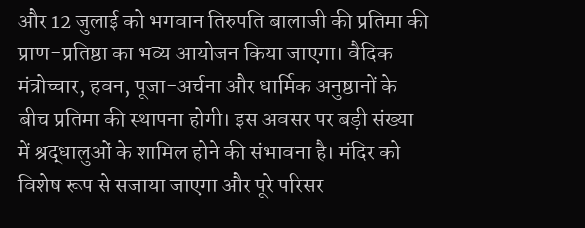और 12 जुलाई को भगवान तिरुपति बालाजी की प्रतिमा की प्राण-प्रतिष्ठा का भव्य आयोजन किया जाएगा। वैदिक मंत्रोच्चार, हवन, पूजा-अर्चना और धार्मिक अनुष्ठानों के बीच प्रतिमा की स्थापना होगी। इस अवसर पर बड़ी संख्या में श्रद्धालुओं के शामिल होने की संभावना है। मंदिर को विशेष रूप से सजाया जाएगा और पूरे परिसर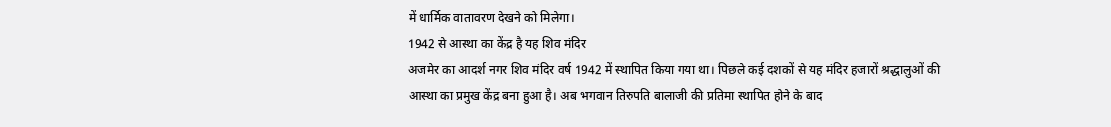में धार्मिक वातावरण देखने को मिलेगा।
1942 से आस्था का केंद्र है यह शिव मंदिर
अजमेर का आदर्श नगर शिव मंदिर वर्ष 1942 में स्थापित किया गया था। पिछले कई दशकों से यह मंदिर हजारों श्रद्धालुओं की आस्था का प्रमुख केंद्र बना हुआ है। अब भगवान तिरुपति बालाजी की प्रतिमा स्थापित होने के बाद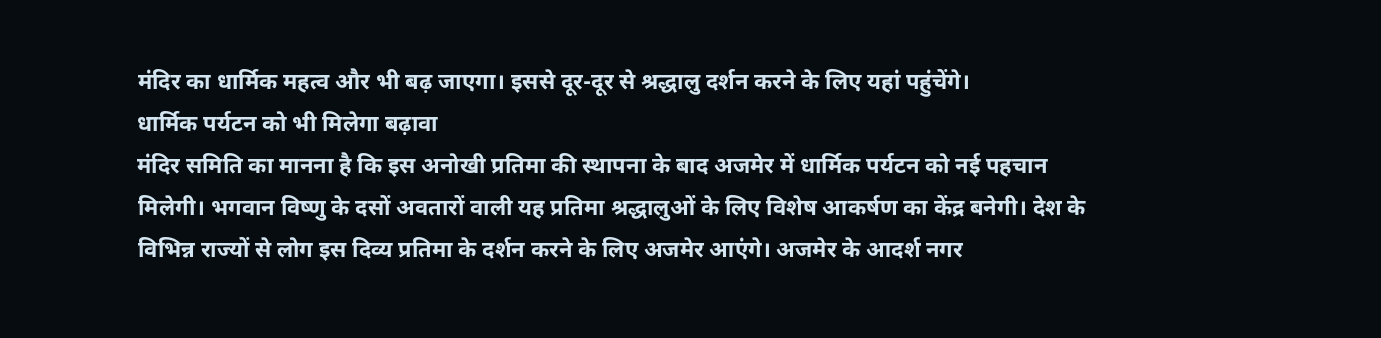मंदिर का धार्मिक महत्व और भी बढ़ जाएगा। इससे दूर-दूर से श्रद्धालु दर्शन करने के लिए यहां पहुंचेंगे।
धार्मिक पर्यटन को भी मिलेगा बढ़ावा
मंदिर समिति का मानना है कि इस अनोखी प्रतिमा की स्थापना के बाद अजमेर में धार्मिक पर्यटन को नई पहचान मिलेगी। भगवान विष्णु के दसों अवतारों वाली यह प्रतिमा श्रद्धालुओं के लिए विशेष आकर्षण का केंद्र बनेगी। देश के विभिन्न राज्यों से लोग इस दिव्य प्रतिमा के दर्शन करने के लिए अजमेर आएंगे। अजमेर के आदर्श नगर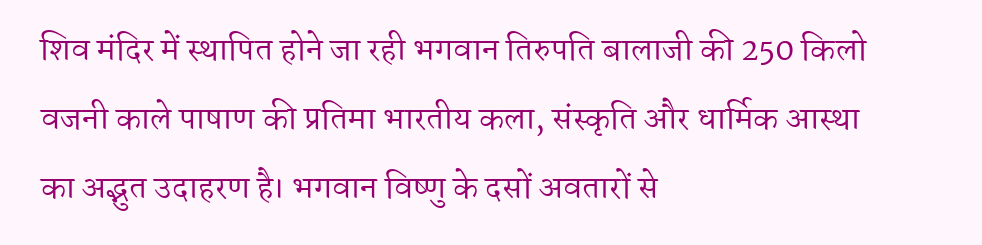शिव मंदिर में स्थापित होने जा रही भगवान तिरुपति बालाजी की 250 किलो वजनी काले पाषाण की प्रतिमा भारतीय कला, संस्कृति और धार्मिक आस्था का अद्भुत उदाहरण है। भगवान विष्णु के दसों अवतारों से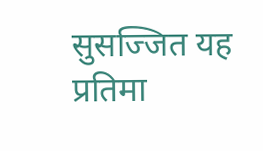सुसज्जित यह प्रतिमा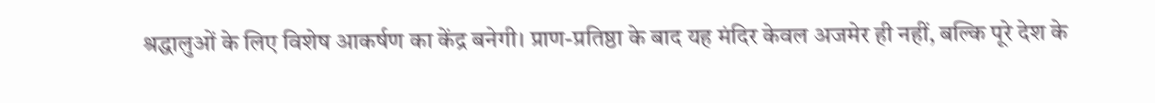श्रद्धालुओं के लिए विशेष आकर्षण का केंद्र बनेगी। प्राण-प्रतिष्ठा के बाद यह मंदिर केवल अजमेर ही नहीं, बल्कि पूरे देश के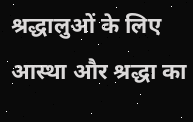श्रद्धालुओं के लिए आस्था और श्रद्धा का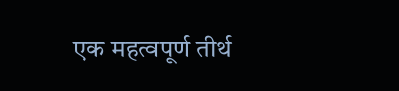एक महत्वपूर्ण तीर्थ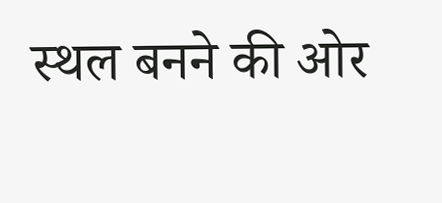स्थल बनने की ओर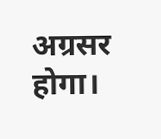अग्रसर होगा।